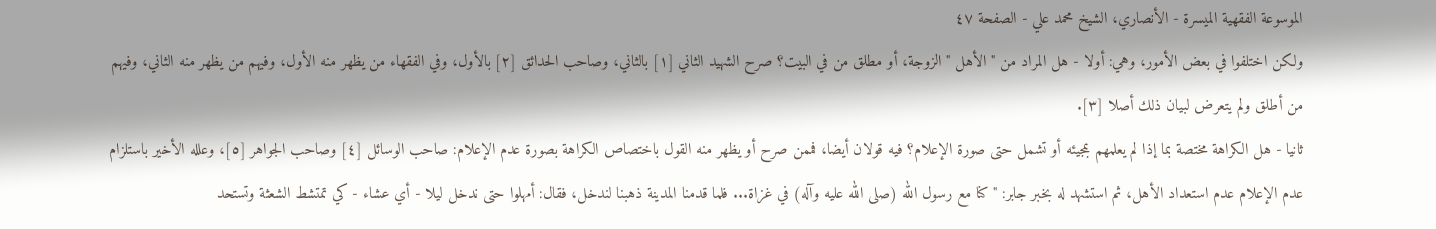الموسوعة الفقهية الميسرة - الأنصاري، الشيخ محمد علي - الصفحة ٤٧
ولكن اختلفوا في بعض الأمور، وهي: أولا - هل المراد من " الأهل " الزوجة، أو مطلق من في البيت؟ صرح الشهيد الثاني [١] بالثاني، وصاحب الحدائق [٢] بالأول، وفي الفقهاء من يظهر منه الأول، وفيهم من يظهر منه الثاني، وفيهم من أطلق ولم يتعرض لبيان ذلك أصلا [٣].
ثانيا - هل الكراهة مختصة بما إذا لم يعلمهم بمجيئه أو تشمل حتى صورة الإعلام؟ فيه قولان أيضا، فممن صرح أو يظهر منه القول باختصاص الكراهة بصورة عدم الإعلام: صاحب الوسائل [٤] وصاحب الجواهر [٥]، وعلله الأخير باستلزام عدم الإعلام عدم استعداد الأهل، ثم استشهد له بخبر جابر: " كنا مع رسول الله (صلى الله عليه وآله) في غزاة... فلما قدمنا المدينة ذهبنا لندخل، فقال: أمهلوا حتى ندخل ليلا - أي عشاء - كي تمتشط الشعثة وتستحد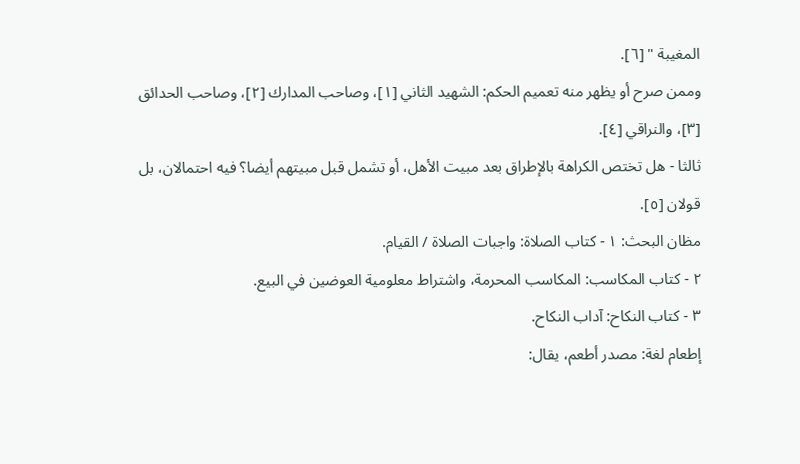المغيبة " [٦].
وممن صرح أو يظهر منه تعميم الحكم: الشهيد الثاني [١]، وصاحب المدارك [٢]، وصاحب الحدائق [٣]، والنراقي [٤].
ثالثا - هل تختص الكراهة بالإطراق بعد مبيت الأهل، أو تشمل قبل مبيتهم أيضا؟ فيه احتمالان، بل قولان [٥].
مظان البحث: ١ - كتاب الصلاة: واجبات الصلاة / القيام.
٢ - كتاب المكاسب: المكاسب المحرمة، واشتراط معلومية العوضين في البيع.
٣ - كتاب النكاح: آداب النكاح.
إطعام لغة: مصدر أطعم، يقال: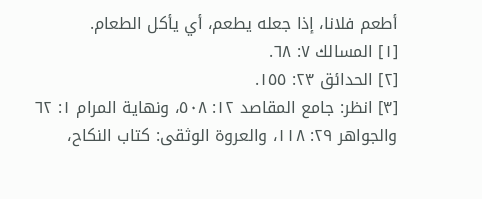أطعم فلانا، إذا جعله يطعم، أي يأكل الطعام.
[١] المسالك ٧: ٦٨.
[٢] الحدائق ٢٣: ١٥٥.
[٣] انظر: جامع المقاصد ١٢: ٥٠٨، ونهاية المرام ١: ٦٢
والجواهر ٢٩: ١١٨، والعروة الوثقى: كتاب النكاح،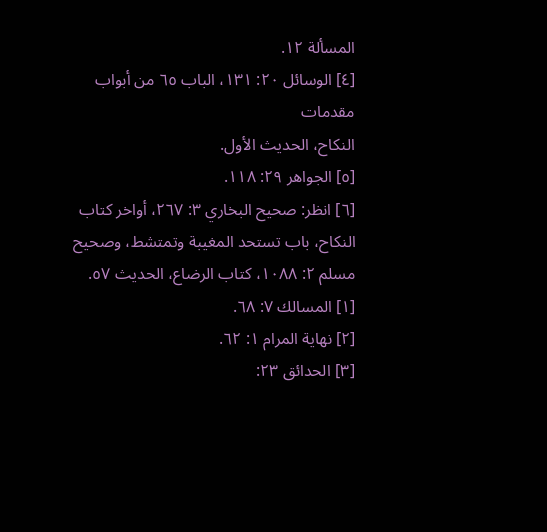المسألة ١٢.
[٤] الوسائل ٢٠: ١٣١، الباب ٦٥ من أبواب مقدمات
النكاح، الحديث الأول.
[٥] الجواهر ٢٩: ١١٨.
[٦] انظر: صحيح البخاري ٣: ٢٦٧، أواخر كتاب
النكاح، باب تستحد المغيبة وتمتشط، وصحيح
مسلم ٢: ١٠٨٨، كتاب الرضاع، الحديث ٥٧.
[١] المسالك ٧: ٦٨.
[٢] نهاية المرام ١: ٦٢.
[٣] الحدائق ٢٣: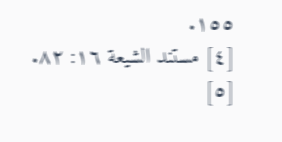١٥٥.
[٤] مستند الشيعة ١٦: ٨٢.
[٥]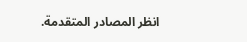انظر المصادر المتقدمة.